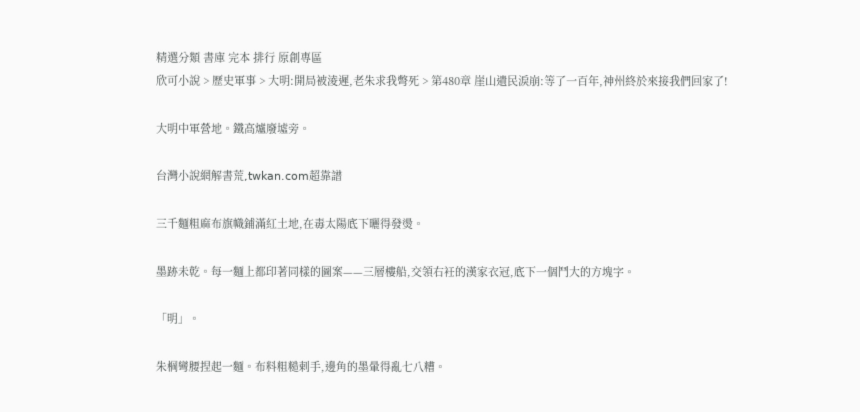精選分類 書庫 完本 排行 原創專區
欣可小說 > 歷史軍事 > 大明:開局被淩遲,老朱求我彆死 > 第480章 崖山遺民淚崩:等了一百年,神州終於來接我們回家了!

大明中軍營地。鐵高爐廢墟旁。

台灣小說網解書荒,𝗍𝗐𝗄𝖺𝗇.𝖼𝗈𝗆超靠譜

三千麵粗麻布旗幟鋪滿紅土地,在毒太陽底下曬得發燙。

墨跡未乾。每一麵上都印著同樣的圖案——三層樓船,交領右衽的漢家衣冠,底下一個鬥大的方塊字。

「明」。

朱棡彎腰捏起一麵。布料粗糙剌手,邊角的墨暈得亂七八糟。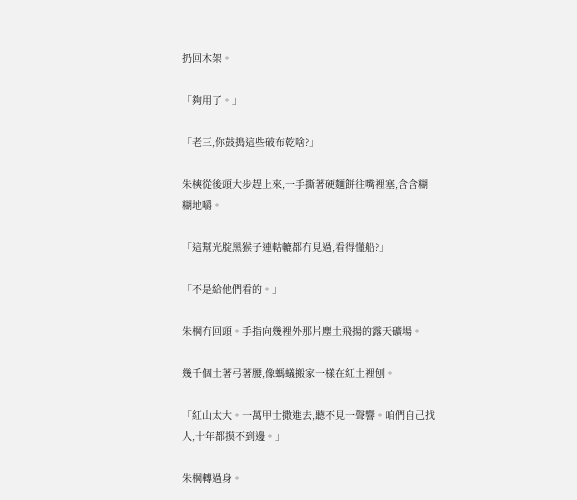扔回木架。

「夠用了。」

「老三,你鼓搗這些破布乾啥?」

朱樉從後頭大步趕上來,一手撕著硬麵餅往嘴裡塞,含含糊糊地嚼。

「這幫光腚黑猴子連軲轆都冇見過,看得懂船?」

「不是給他們看的。」

朱棡冇回頭。手指向幾裡外那片塵土飛揚的露天礦場。

幾千個土著弓著腰,像螞蟻搬家一樣在紅土裡刨。

「紅山太大。一萬甲士撒進去,聽不見一聲響。咱們自己找人,十年都摸不到邊。」

朱棡轉過身。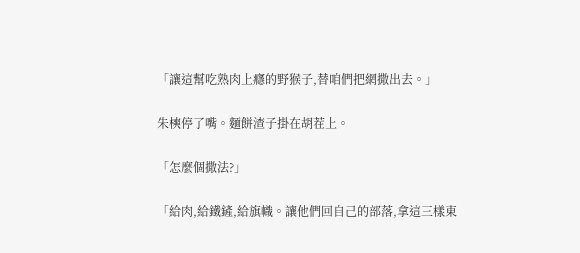「讓這幫吃熟肉上癮的野猴子,替咱們把網撒出去。」

朱樉停了嘴。麵餅渣子掛在胡茬上。

「怎麼個撒法?」

「給肉,給鐵鏟,給旗幟。讓他們回自己的部落,拿這三樣東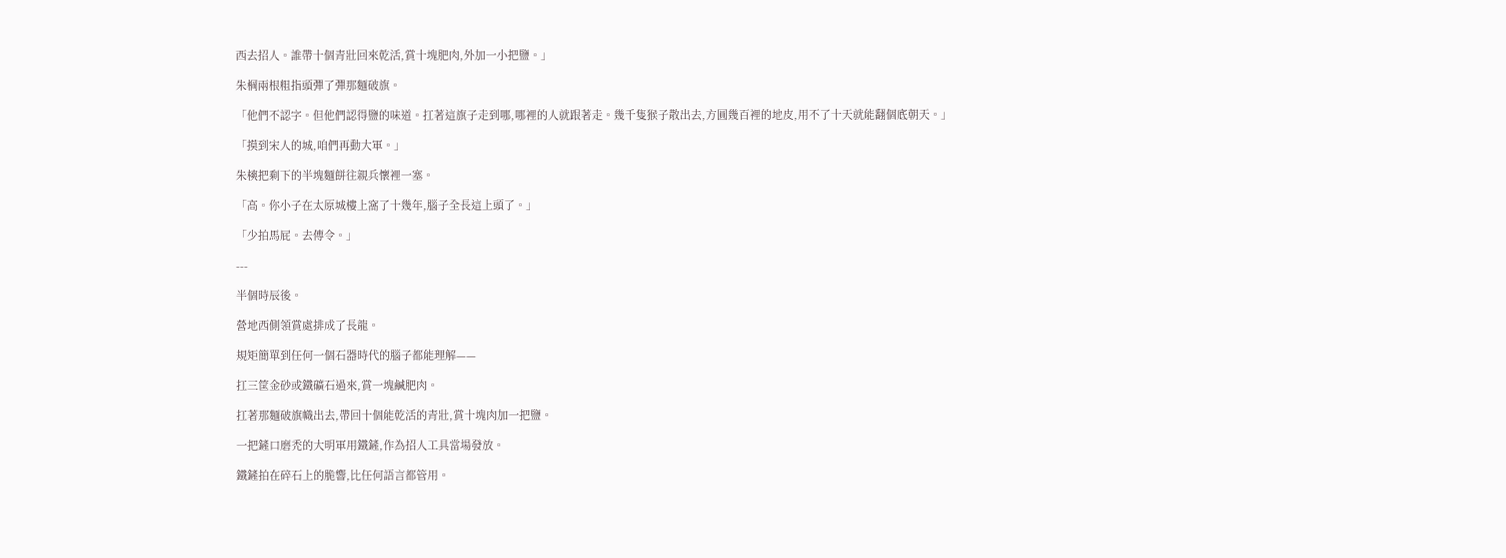西去招人。誰帶十個青壯回來乾活,賞十塊肥肉,外加一小把鹽。」

朱棡兩根粗指頭彈了彈那麵破旗。

「他們不認字。但他們認得鹽的味道。扛著這旗子走到哪,哪裡的人就跟著走。幾千隻猴子散出去,方圓幾百裡的地皮,用不了十天就能翻個底朝天。」

「摸到宋人的城,咱們再動大軍。」

朱樉把剩下的半塊麵餅往親兵懷裡一塞。

「高。你小子在太原城樓上窩了十幾年,腦子全長這上頭了。」

「少拍馬屁。去傳令。」

---

半個時辰後。

營地西側領賞處排成了長龍。

規矩簡單到任何一個石器時代的腦子都能理解——

扛三筐金砂或鐵礦石過來,賞一塊鹹肥肉。

扛著那麵破旗幟出去,帶回十個能乾活的青壯,賞十塊肉加一把鹽。

一把鏟口磨禿的大明軍用鐵鏟,作為招人工具當場發放。

鐵鏟拍在碎石上的脆響,比任何語言都管用。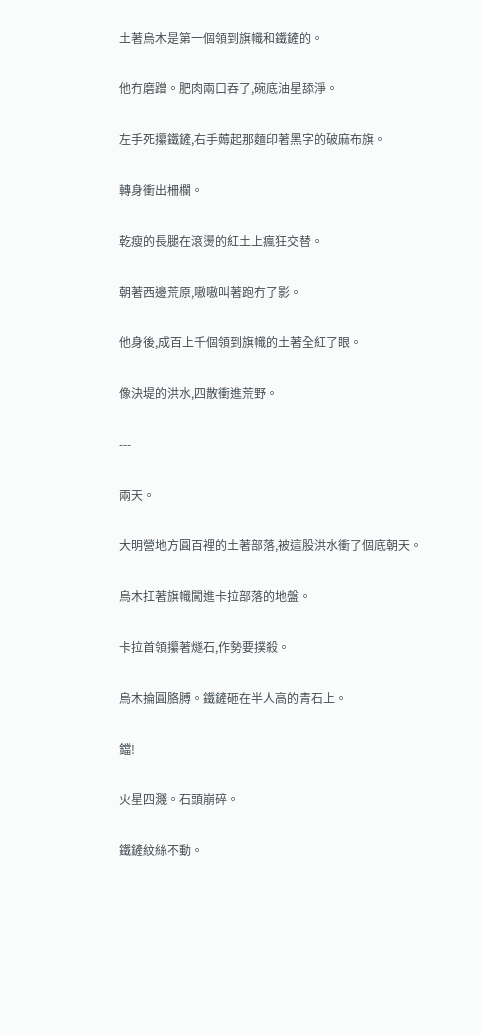土著烏木是第一個領到旗幟和鐵鏟的。

他冇磨蹭。肥肉兩口吞了,碗底油星舔淨。

左手死攥鐵鏟,右手薅起那麵印著黑字的破麻布旗。

轉身衝出柵欄。

乾瘦的長腿在滾燙的紅土上瘋狂交替。

朝著西邊荒原,嗷嗷叫著跑冇了影。

他身後,成百上千個領到旗幟的土著全紅了眼。

像決堤的洪水,四散衝進荒野。

---

兩天。

大明營地方圓百裡的土著部落,被這股洪水衝了個底朝天。

烏木扛著旗幟闖進卡拉部落的地盤。

卡拉首領攥著燧石,作勢要撲殺。

烏木掄圓胳膊。鐵鏟砸在半人高的青石上。

鐺!

火星四濺。石頭崩碎。

鐵鏟紋絲不動。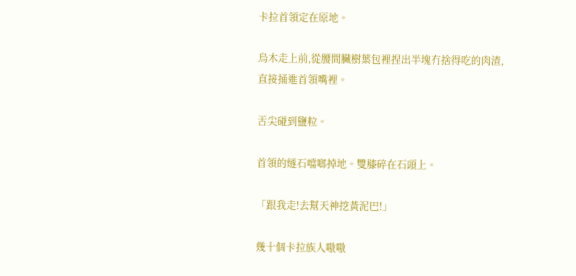卡拉首領定在原地。

烏木走上前,從腰間臟樹葉包裡捏出半塊冇捨得吃的肉渣,直接捅進首領嘴裡。

舌尖碰到鹽粒。

首領的燧石噹啷掉地。雙膝碎在石頭上。

「跟我走!去幫天神挖黃泥巴!」

幾十個卡拉族人嗷嗷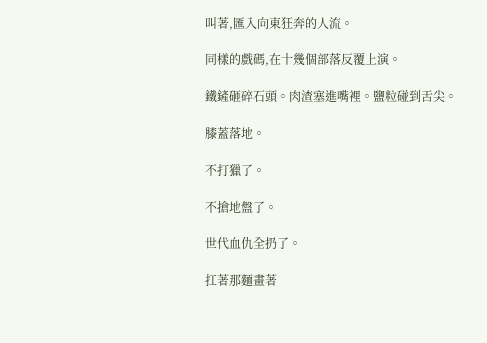叫著,匯入向東狂奔的人流。

同樣的戲碼,在十幾個部落反覆上演。

鐵鏟砸碎石頭。肉渣塞進嘴裡。鹽粒碰到舌尖。

膝蓋落地。

不打獵了。

不搶地盤了。

世代血仇全扔了。

扛著那麵畫著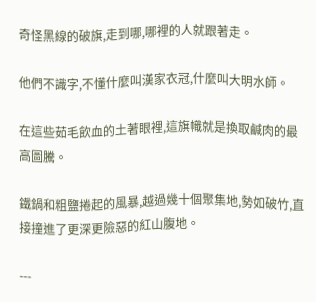奇怪黑線的破旗,走到哪,哪裡的人就跟著走。

他們不識字,不懂什麼叫漢家衣冠,什麼叫大明水師。

在這些茹毛飲血的土著眼裡,這旗幟就是換取鹹肉的最高圖騰。

鐵鍋和粗鹽捲起的風暴,越過幾十個聚集地,勢如破竹,直接撞進了更深更險惡的紅山腹地。

---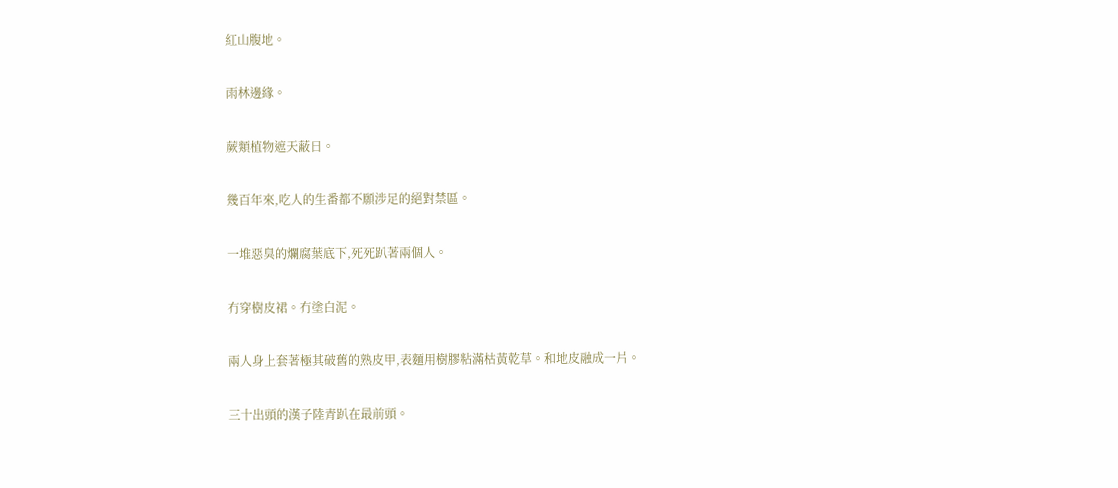紅山腹地。

雨林邊緣。

蕨類植物遮天蔽日。

幾百年來,吃人的生番都不願涉足的絕對禁區。

一堆惡臭的爛腐葉底下,死死趴著兩個人。

冇穿樹皮裙。冇塗白泥。

兩人身上套著極其破舊的熟皮甲,表麵用樹膠粘滿枯黃乾草。和地皮融成一片。

三十出頭的漢子陸青趴在最前頭。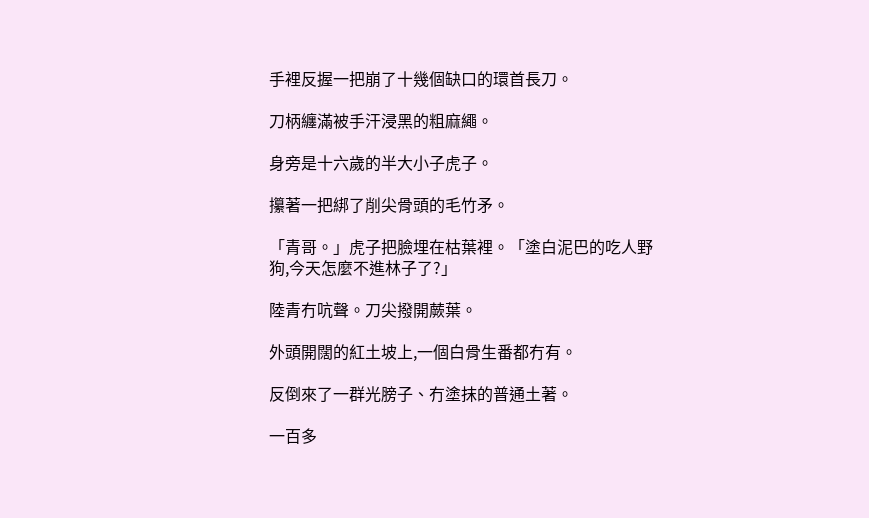手裡反握一把崩了十幾個缺口的環首長刀。

刀柄纏滿被手汗浸黑的粗麻繩。

身旁是十六歲的半大小子虎子。

攥著一把綁了削尖骨頭的毛竹矛。

「青哥。」虎子把臉埋在枯葉裡。「塗白泥巴的吃人野狗,今天怎麼不進林子了?」

陸青冇吭聲。刀尖撥開蕨葉。

外頭開闊的紅土坡上,一個白骨生番都冇有。

反倒來了一群光膀子、冇塗抹的普通土著。

一百多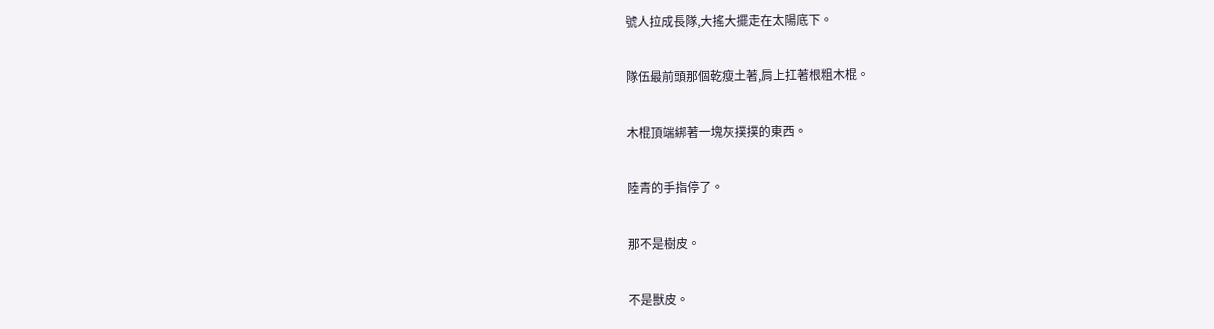號人拉成長隊,大搖大擺走在太陽底下。

隊伍最前頭那個乾瘦土著,肩上扛著根粗木棍。

木棍頂端綁著一塊灰撲撲的東西。

陸青的手指停了。

那不是樹皮。

不是獸皮。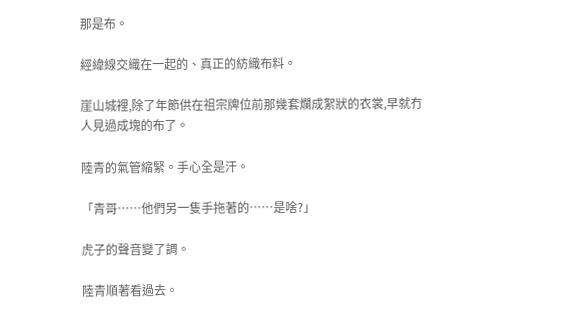那是布。

經緯線交織在一起的、真正的紡織布料。

崖山城裡,除了年節供在祖宗牌位前那幾套爛成絮狀的衣裳,早就冇人見過成塊的布了。

陸青的氣管縮緊。手心全是汗。

「青哥……他們另一隻手拖著的……是啥?」

虎子的聲音變了調。

陸青順著看過去。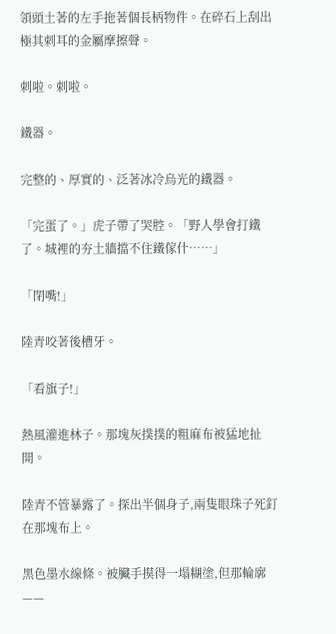領頭土著的左手拖著個長柄物件。在碎石上刮出極其刺耳的金屬摩擦聲。

刺啦。刺啦。

鐵器。

完整的、厚實的、泛著冰冷烏光的鐵器。

「完蛋了。」虎子帶了哭腔。「野人學會打鐵了。城裡的夯土牆擋不住鐵傢什……」

「閉嘴!」

陸青咬著後槽牙。

「看旗子!」

熱風灌進林子。那塊灰撲撲的粗麻布被猛地扯開。

陸青不管暴露了。探出半個身子,兩隻眼珠子死釘在那塊布上。

黑色墨水線條。被臟手摸得一塌糊塗,但那輪廓——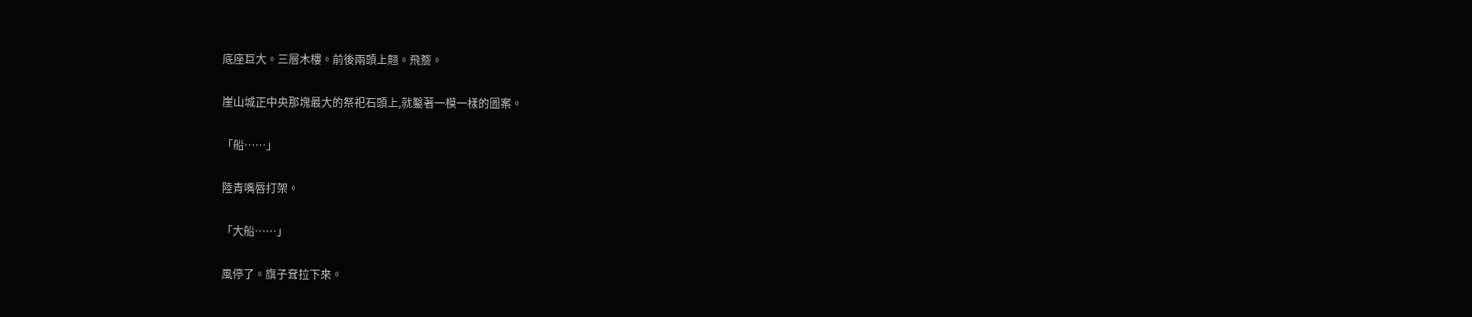底座巨大。三層木樓。前後兩頭上翹。飛簷。

崖山城正中央那塊最大的祭祀石頭上,就鑿著一模一樣的圖案。

「船……」

陸青嘴唇打架。

「大船……」

風停了。旗子耷拉下來。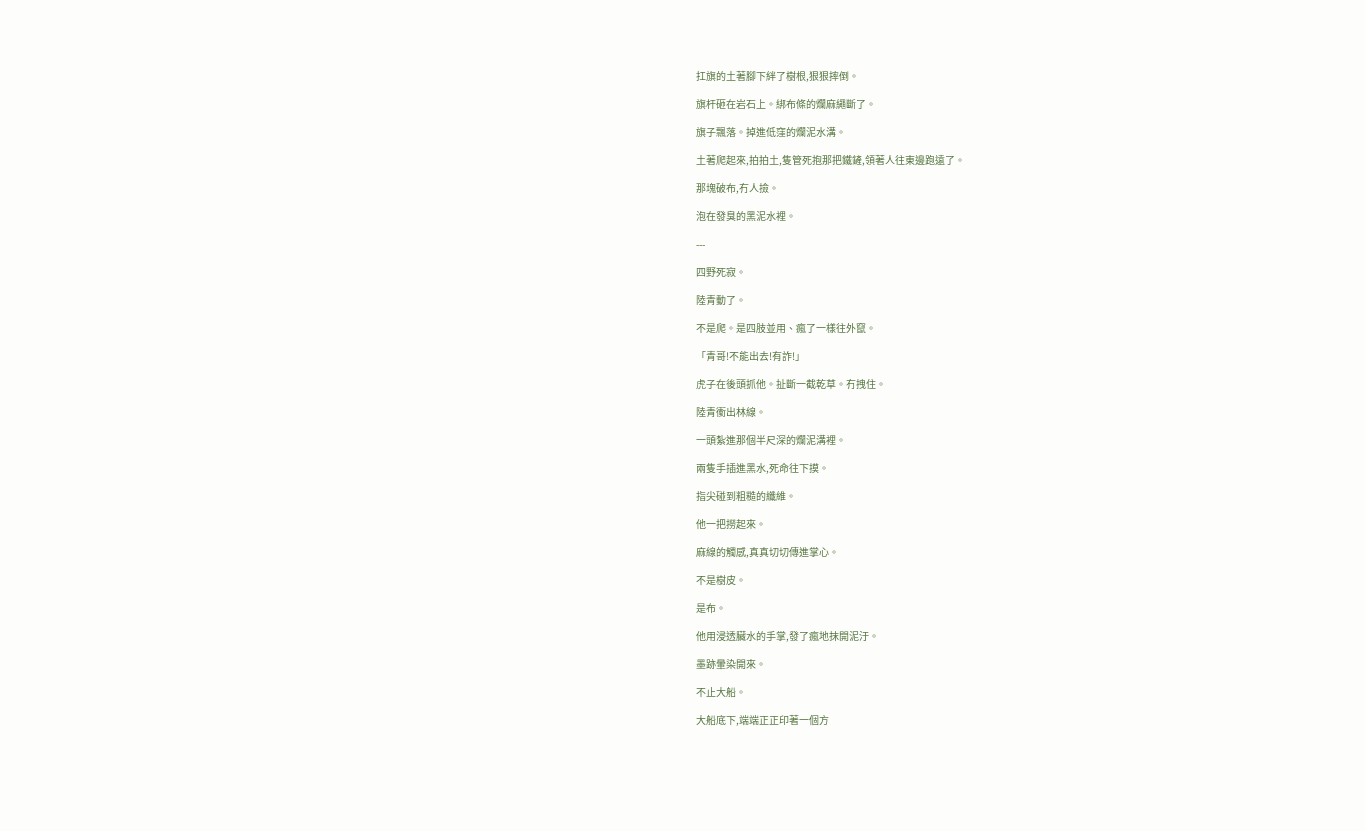扛旗的土著腳下絆了樹根,狠狠摔倒。

旗杆砸在岩石上。綁布條的爛麻繩斷了。

旗子飄落。掉進低窪的爛泥水溝。

土著爬起來,拍拍土,隻管死抱那把鐵鏟,領著人往東邊跑遠了。

那塊破布,冇人撿。

泡在發臭的黑泥水裡。

---

四野死寂。

陸青動了。

不是爬。是四肢並用、瘋了一樣往外竄。

「青哥!不能出去!有詐!」

虎子在後頭抓他。扯斷一截乾草。冇拽住。

陸青衝出林線。

一頭紮進那個半尺深的爛泥溝裡。

兩隻手插進黑水,死命往下摸。

指尖碰到粗糙的纖維。

他一把撈起來。

麻線的觸感,真真切切傳進掌心。

不是樹皮。

是布。

他用浸透臟水的手掌,發了瘋地抹開泥汙。

墨跡暈染開來。

不止大船。

大船底下,端端正正印著一個方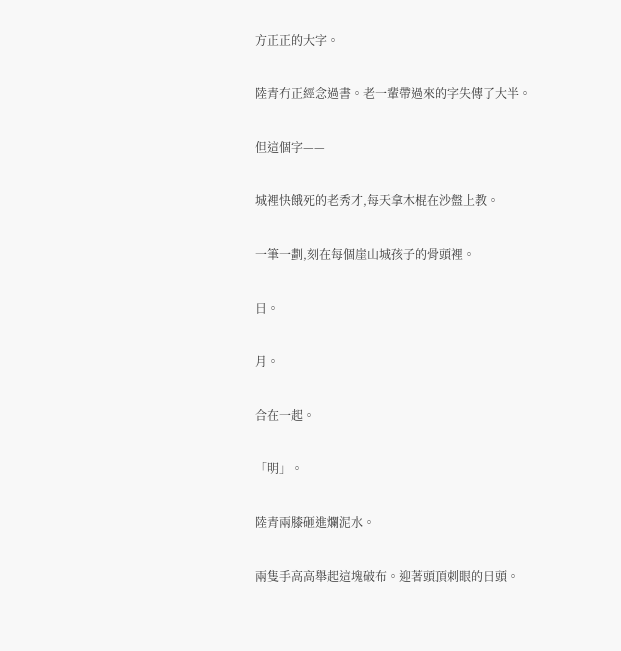方正正的大字。

陸青冇正經念過書。老一輩帶過來的字失傳了大半。

但這個字——

城裡快餓死的老秀才,每天拿木棍在沙盤上教。

一筆一劃,刻在每個崖山城孩子的骨頭裡。

日。

月。

合在一起。

「明」。

陸青兩膝砸進爛泥水。

兩隻手高高舉起這塊破布。迎著頭頂刺眼的日頭。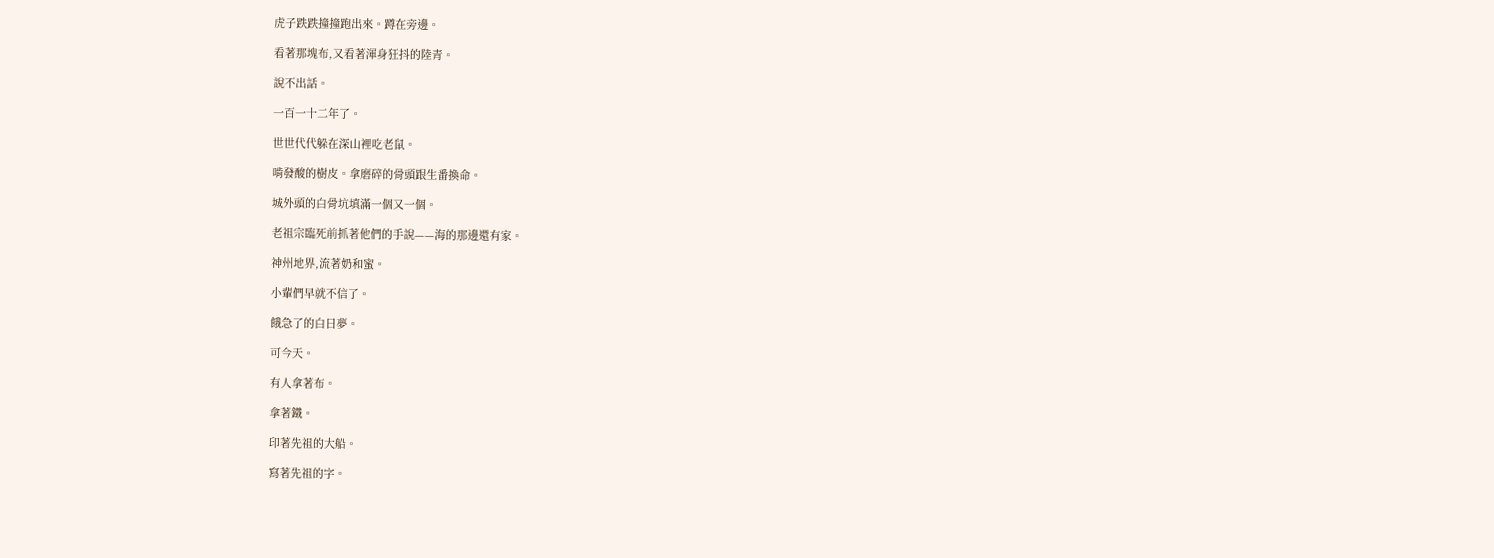虎子跌跌撞撞跑出來。蹲在旁邊。

看著那塊布,又看著渾身狂抖的陸青。

說不出話。

一百一十二年了。

世世代代躲在深山裡吃老鼠。

啃發酸的樹皮。拿磨碎的骨頭跟生番換命。

城外頭的白骨坑填滿一個又一個。

老祖宗臨死前抓著他們的手說——海的那邊還有家。

神州地界,流著奶和蜜。

小輩們早就不信了。

餓急了的白日夢。

可今天。

有人拿著布。

拿著鐵。

印著先祖的大船。

寫著先祖的字。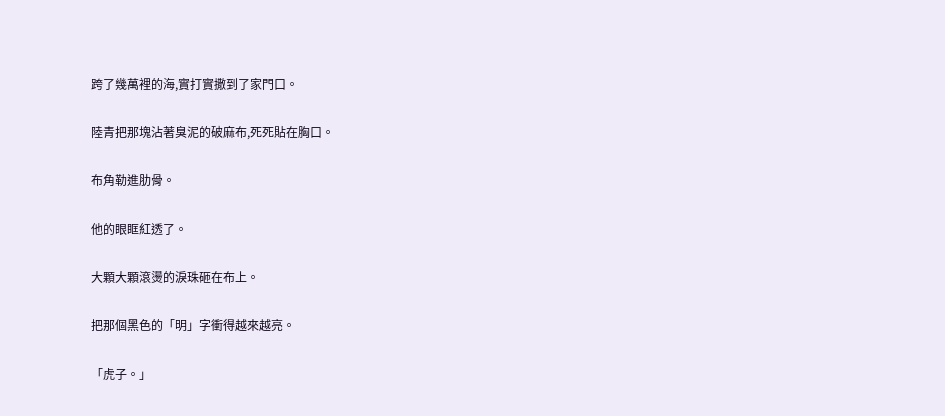跨了幾萬裡的海,實打實撒到了家門口。

陸青把那塊沾著臭泥的破麻布,死死貼在胸口。

布角勒進肋骨。

他的眼眶紅透了。

大顆大顆滾燙的淚珠砸在布上。

把那個黑色的「明」字衝得越來越亮。

「虎子。」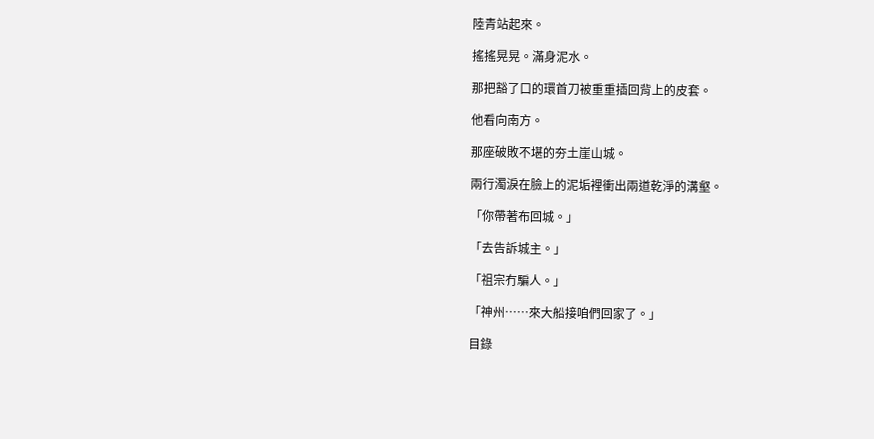陸青站起來。

搖搖晃晃。滿身泥水。

那把豁了口的環首刀被重重插回背上的皮套。

他看向南方。

那座破敗不堪的夯土崖山城。

兩行濁淚在臉上的泥垢裡衝出兩道乾淨的溝壑。

「你帶著布回城。」

「去告訴城主。」

「祖宗冇騙人。」

「神州……來大船接咱們回家了。」

目錄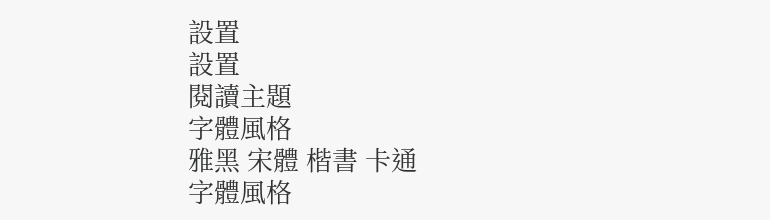設置
設置
閱讀主題
字體風格
雅黑 宋體 楷書 卡通
字體風格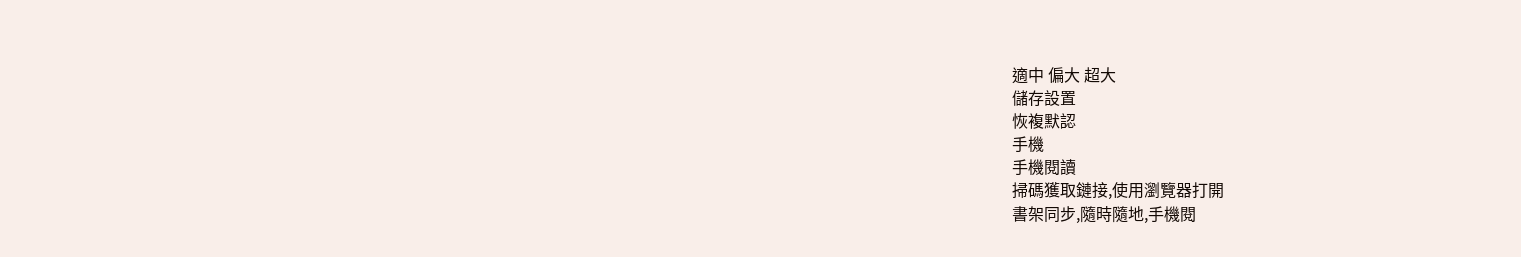適中 偏大 超大
儲存設置
恢複默認
手機
手機閱讀
掃碼獲取鏈接,使用瀏覽器打開
書架同步,隨時隨地,手機閱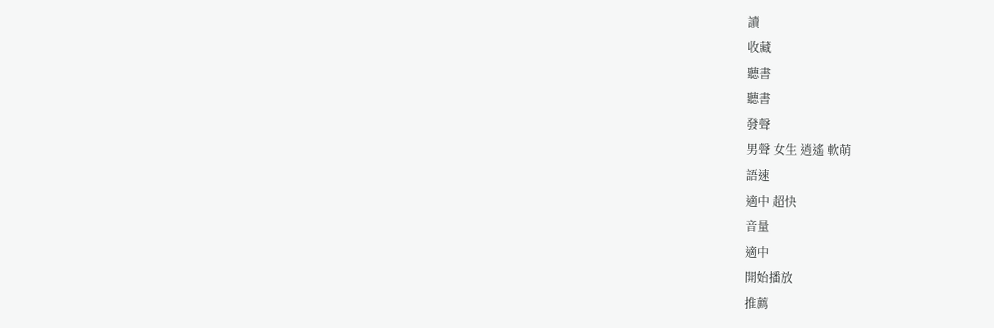讀
收藏
聽書
聽書
發聲
男聲 女生 逍遙 軟萌
語速
適中 超快
音量
適中
開始播放
推薦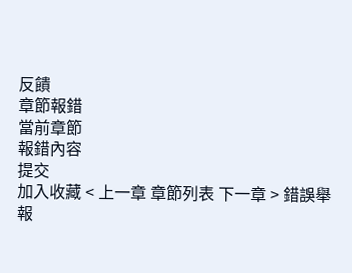反饋
章節報錯
當前章節
報錯內容
提交
加入收藏 < 上一章 章節列表 下一章 > 錯誤舉報